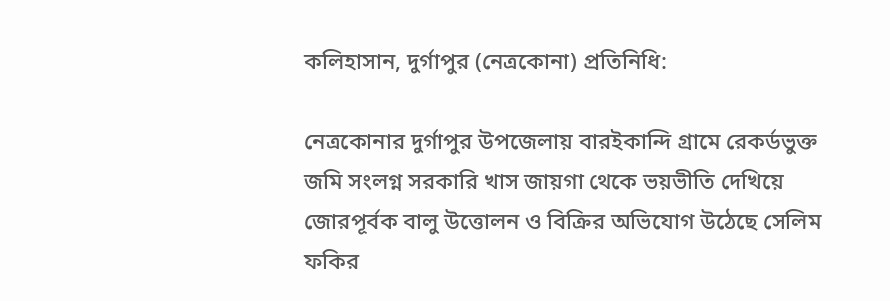কলিহাসান, দুর্গাপুর (নেত্রকোনা) প্রতিনিধি:

নেত্রকোনার দুর্গাপুর উপজেলায় বারইকান্দি গ্রামে রেকর্ডভুক্ত জমি সংলগ্ন সরকারি খাস জায়গা থেকে ভয়ভীতি দেখিয়ে জোরপূর্বক বালু উত্তোলন ও বিক্রির অভিযোগ উঠেছে সেলিম ফকির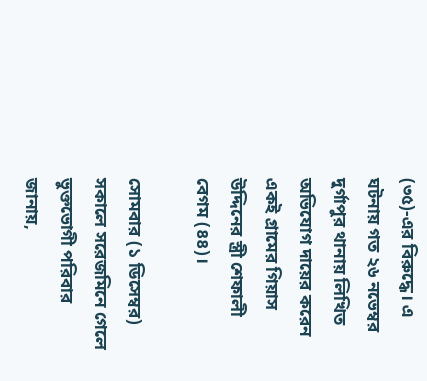(৩৫)-এর বিরুদ্ধে। এ ঘটনায় গত ২৬ নভেম্বর দুর্গাপুর থানায় লিখিত অভিযোগ দায়ের করেন একই গ্রামের গিয়াস উদ্দিনের স্ত্রী শেফালী বেগম (৪৪)।

সোমবার (১ ডিসেম্বর) সকালে সরেজমিনে গেলে ভুক্তভোগী পরিবার জানায়,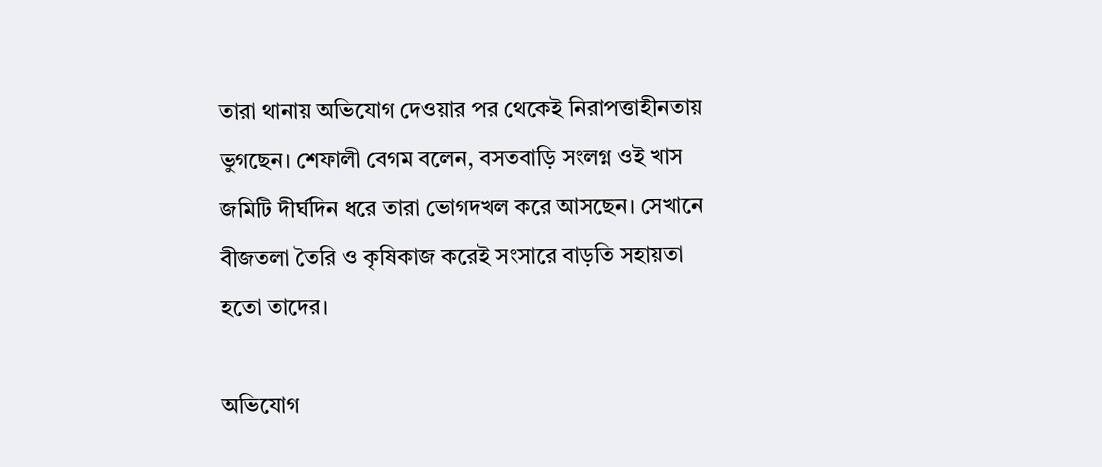তারা থানায় অভিযোগ দেওয়ার পর থেকেই নিরাপত্তাহীনতায় ভুগছেন। শেফালী বেগম বলেন, বসতবাড়ি সংলগ্ন ওই খাস জমিটি দীর্ঘদিন ধরে তারা ভোগদখল করে আসছেন। সেখানে বীজতলা তৈরি ও কৃষিকাজ করেই সংসারে বাড়তি সহায়তা হতো তাদের।

অভিযোগ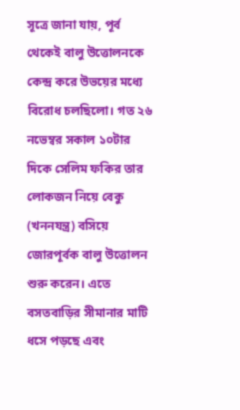সূত্রে জানা যায়, পূর্ব থেকেই বালু উত্তোলনকে কেন্দ্র করে উভয়ের মধ্যে বিরোধ চলছিলো। গত ২৬ নভেম্বর সকাল ১০টার দিকে সেলিম ফকির তার লোকজন নিয়ে বেকু (খননযন্ত্র) বসিয়ে জোরপূর্বক বালু উত্তোলন শুরু করেন। এতে বসতবাড়ির সীমানার মাটি ধসে পড়ছে এবং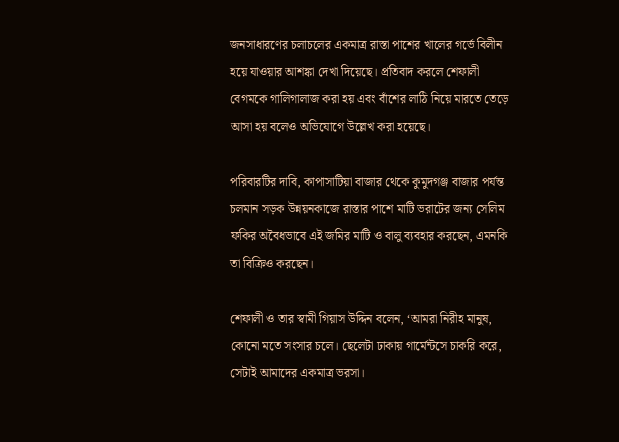জনসাধারণের চলাচলের একমাত্র রাস্তা পাশের খালের গর্ভে বিলীন হয়ে যাওয়ার আশঙ্কা দেখা দিয়েছে। প্রতিবাদ করলে শেফালী বেগমকে গালিগালাজ করা হয় এবং বাঁশের লাঠি নিয়ে মারতে তেড়ে আসা হয় বলেও অভিযোগে উল্লেখ করা হয়েছে।

পরিবারটির দাবি, কাপাসাটিয়া বাজার থেকে কুমুদগঞ্জ বাজার পর্যন্ত চলমান সড়ক উন্নয়নকাজে রাস্তার পাশে মাটি ভরাটের জন্য সেলিম ফকির অবৈধভাবে এই জমির মাটি ও বালু ব্যবহার করছেন, এমনকি তা বিক্রিও করছেন।

শেফালী ও তার স্বামী গিয়াস উদ্দিন বলেন, ‘আমরা নিরীহ মানুষ, কোনো মতে সংসার চলে। ছেলেটা ঢাকায় গার্মেন্টসে চাকরি করে, সেটাই আমাদের একমাত্র ভরসা।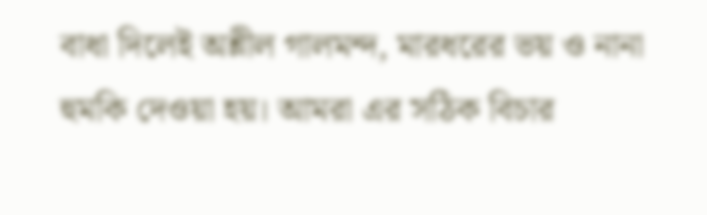বাধা দিলেই অশ্লীল গালমন্দ, মারধরের ভয় ও নানা হুমকি দেওয়া হয়। আমরা এর সঠিক বিচার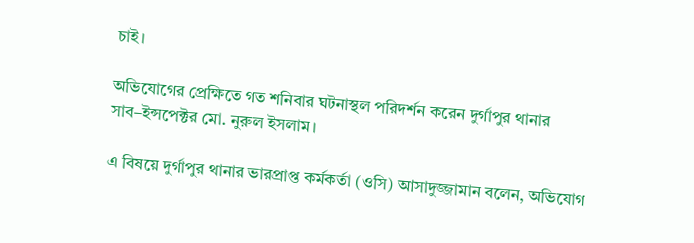চাই।

অভিযোগের প্রেক্ষিতে গত শনিবার ঘটনাস্থল পরিদর্শন করেন দুর্গাপুর থানার সাব–ইন্সপেক্টর মো. নুরুল ইসলাম।

এ বিষয়ে দুর্গাপুর থানার ভারপ্রাপ্ত কর্মকর্তা (ওসি) আসাদুজ্জামান বলেন, অভিযোগ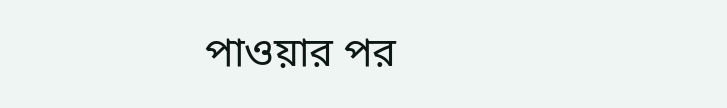পাওয়ার পর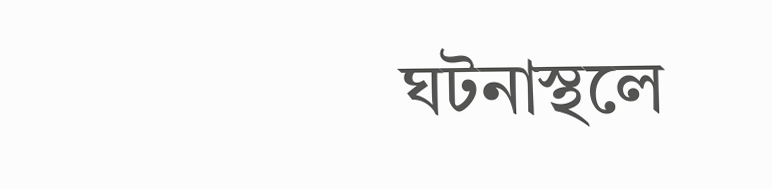ঘটনাস্থলে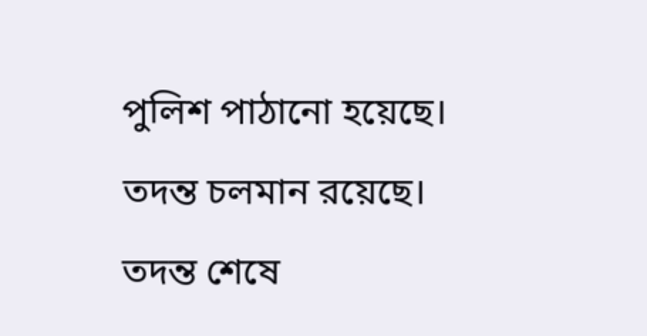পুলিশ পাঠানো হয়েছে। তদন্ত চলমান রয়েছে। তদন্ত শেষে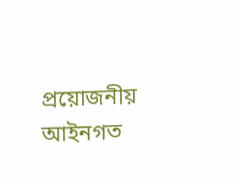প্রয়োজনীয় আইনগত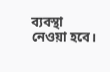ব্যবস্থা নেওয়া হবে।